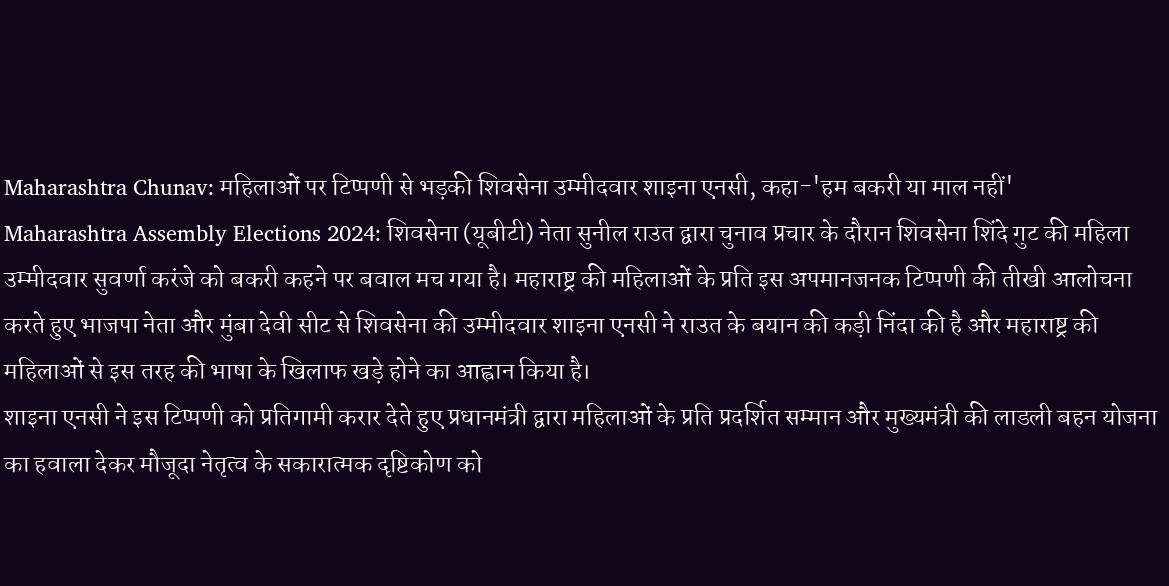Maharashtra Chunav: महिलाओं पर टिप्पणी से भड़की शिवसेना उम्मीदवार शाइना एनसी, कहा-'हम बकरी या माल नहीं'
Maharashtra Assembly Elections 2024: शिवसेना (यूबीटी) नेता सुनील राउत द्वारा चुनाव प्रचार के दौरान शिवसेना शिंदे गुट की महिला उम्मीदवार सुवर्णा करंजे को बकरी कहने पर बवाल मच गया है। महाराष्ट्र की महिलाओं के प्रति इस अपमानजनक टिप्पणी की तीखी आलोचना करते हुए भाजपा नेता और मुंबा देवी सीट से शिवसेना की उम्मीदवार शाइना एनसी ने राउत के बयान की कड़ी निंदा की है और महाराष्ट्र की महिलाओं से इस तरह की भाषा के खिलाफ खड़े होने का आह्वान किया है।
शाइना एनसी ने इस टिप्पणी को प्रतिगामी करार देते हुए प्रधानमंत्री द्वारा महिलाओं के प्रति प्रदर्शित सम्मान और मुख्यमंत्री की लाडली बहन योजना का हवाला देकर मौजूदा नेतृत्व के सकारात्मक दृष्टिकोण को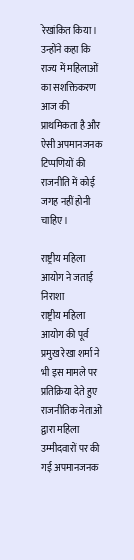रेखांकित किया। उन्होंने कहा कि राज्य में महिलाओं का सशक्तिकरण आज की प्राथमिकता है और ऐसी अपमानजनक टिप्पणियों की राजनीति में कोई जगह नहीं होनी चाहिए।

राष्ट्रीय महिला आयोग ने जताई निराशा
राष्ट्रीय महिला आयोग की पूर्व प्रमुख रेखा शर्मा ने भी इस मामले पर प्रतिक्रिया देते हुए राजनीतिक नेताओं द्वारा महिला उम्मीदवारों पर की गई अपमानजनक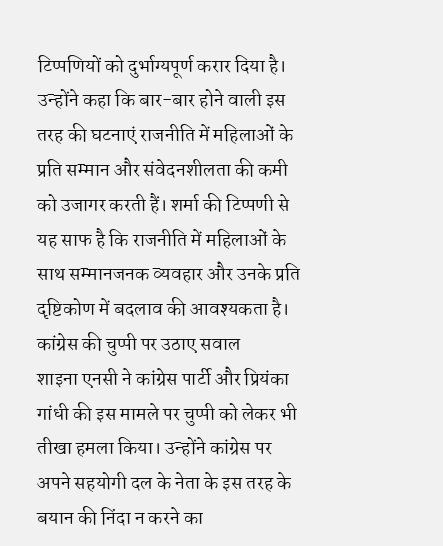टिप्पणियों को दुर्भाग्यपूर्ण करार दिया है। उन्होंने कहा कि बार-बार होने वाली इस तरह की घटनाएं राजनीति में महिलाओं के प्रति सम्मान और संवेदनशीलता की कमी को उजागर करती हैं। शर्मा की टिप्पणी से यह साफ है कि राजनीति में महिलाओं के साथ सम्मानजनक व्यवहार और उनके प्रति दृष्टिकोण में बदलाव की आवश्यकता है।
कांग्रेस की चुप्पी पर उठाए सवाल
शाइना एनसी ने कांग्रेस पार्टी और प्रियंका गांधी की इस मामले पर चुप्पी को लेकर भी तीखा हमला किया। उन्होंने कांग्रेस पर अपने सहयोगी दल के नेता के इस तरह के बयान की निंदा न करने का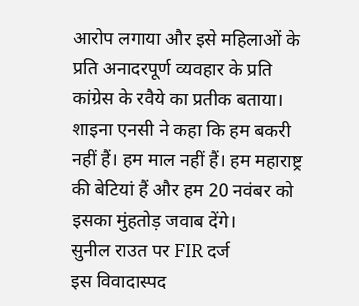आरोप लगाया और इसे महिलाओं के प्रति अनादरपूर्ण व्यवहार के प्रति कांग्रेस के रवैये का प्रतीक बताया। शाइना एनसी ने कहा कि हम बकरी नहीं हैं। हम माल नहीं हैं। हम महाराष्ट्र की बेटियां हैं और हम 20 नवंबर को इसका मुंहतोड़ जवाब देंगे।
सुनील राउत पर FIR दर्ज
इस विवादास्पद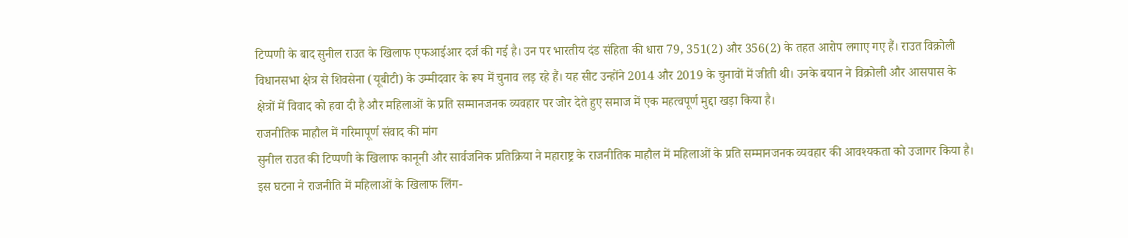टिप्पणी के बाद सुनील राउत के खिलाफ एफआईआर दर्ज की गई है। उन पर भारतीय दंड संहिता की धारा 79, 351(2) और 356(2) के तहत आरोप लगाए गए हैं। राउत विक्रोली विधानसभा क्षेत्र से शिवसेना (यूबीटी) के उम्मीदवार के रूप में चुनाव लड़ रहे हैं। यह सीट उन्होंने 2014 और 2019 के चुनावों में जीती थी। उनके बयान ने विक्रोली और आसपास के क्षेत्रों में विवाद को हवा दी है और महिलाओं के प्रति सम्मानजनक व्यवहार पर जोर देते हुए समाज में एक महत्वपूर्ण मुद्दा खड़ा किया है।
राजनीतिक माहौल में गरिमापूर्ण संवाद की मांग
सुनील राउत की टिप्पणी के खिलाफ कानूनी और सार्वजनिक प्रतिक्रिया ने महाराष्ट्र के राजनीतिक माहौल में महिलाओं के प्रति सम्मानजनक व्यवहार की आवश्यकता को उजागर किया है। इस घटना ने राजनीति में महिलाओं के खिलाफ लिंग-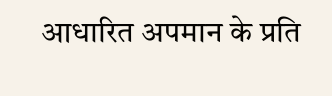आधारित अपमान के प्रति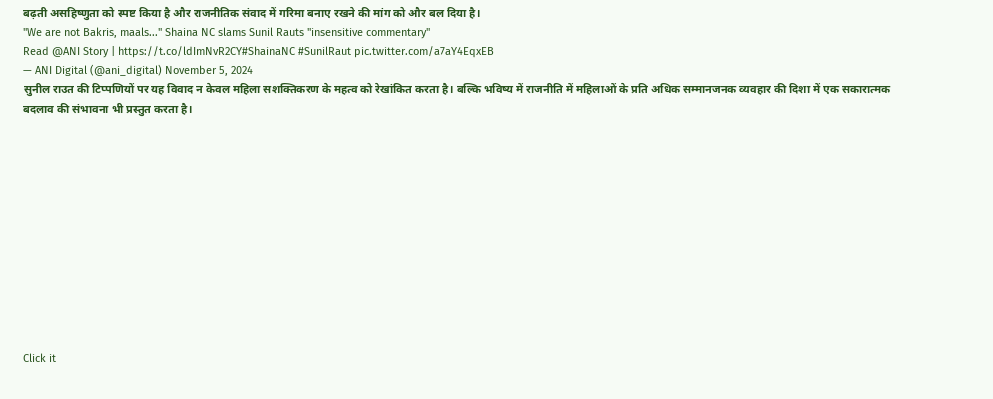बढ़ती असहिष्णुता को स्पष्ट किया है और राजनीतिक संवाद में गरिमा बनाए रखने की मांग को और बल दिया है।
"We are not Bakris, maals..." Shaina NC slams Sunil Rauts "insensitive commentary"
Read @ANI Story | https://t.co/ldImNvR2CY#ShainaNC #SunilRaut pic.twitter.com/a7aY4EqxEB
— ANI Digital (@ani_digital) November 5, 2024
सुनील राउत की टिप्पणियों पर यह विवाद न केवल महिला सशक्तिकरण के महत्व को रेखांकित करता है। बल्कि भविष्य में राजनीति में महिलाओं के प्रति अधिक सम्मानजनक व्यवहार की दिशा में एक सकारात्मक बदलाव की संभावना भी प्रस्तुत करता है।












Click it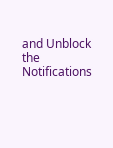and Unblock the Notifications